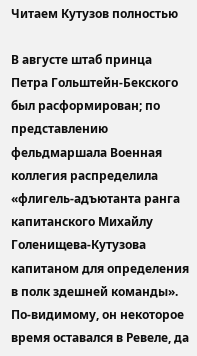Читаем Кутузов полностью

В августе штаб принца Петра Гольштейн-Бекского был расформирован; по представлению фельдмаршала Военная коллегия распределила «флигель-адъютанта ранга капитанского Михайлу Голенищева-Кутузова капитаном для определения в полк здешней команды». По-видимому, он некоторое время оставался в Ревеле, да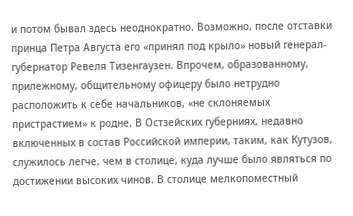и потом бывал здесь неоднократно. Возможно, после отставки принца Петра Августа его «принял под крыло» новый генерал-губернатор Ревеля Тизенгаузен. Впрочем, образованному, прилежному, общительному офицеру было нетрудно расположить к себе начальников, «не склоняемых пристрастием» к родне. В Остзейских губерниях, недавно включенных в состав Российской империи, таким, как Кутузов, служилось легче, чем в столице, куда лучше было являться по достижении высоких чинов. В столице мелкопоместный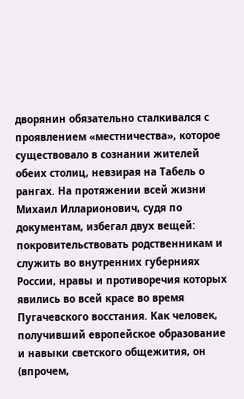дворянин обязательно сталкивался с проявлением «местничества», которое существовало в сознании жителей обеих столиц, невзирая на Табель о рангах. На протяжении всей жизни Михаил Илларионович, судя по документам, избегал двух вещей: покровительствовать родственникам и служить во внутренних губерниях России, нравы и противоречия которых явились во всей красе во время Пугачевского восстания. Как человек, получивший европейское образование и навыки светского общежития, он (впрочем,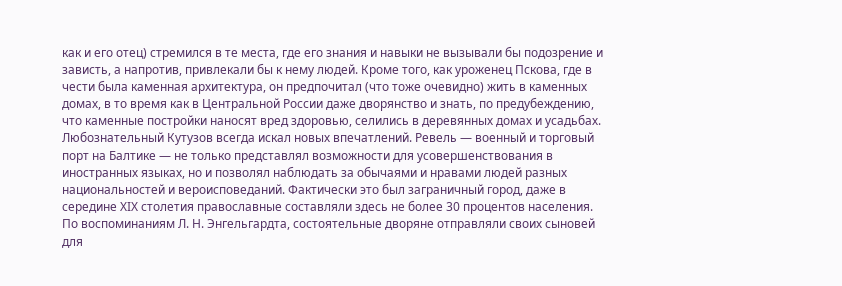как и его отец) стремился в те места, где его знания и навыки не вызывали бы подозрение и зависть, а напротив, привлекали бы к нему людей. Кроме того, как уроженец Пскова, где в чести была каменная архитектура, он предпочитал (что тоже очевидно) жить в каменных домах, в то время как в Центральной России даже дворянство и знать, по предубеждению, что каменные постройки наносят вред здоровью, селились в деревянных домах и усадьбах. Любознательный Кутузов всегда искал новых впечатлений. Ревель — военный и торговый порт на Балтике — не только представлял возможности для усовершенствования в иностранных языках, но и позволял наблюдать за обычаями и нравами людей разных национальностей и вероисповеданий. Фактически это был заграничный город, даже в середине XIX столетия православные составляли здесь не более 30 процентов населения. По воспоминаниям Л. Н. Энгельгардта, состоятельные дворяне отправляли своих сыновей для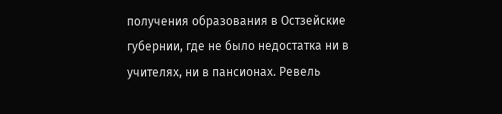получения образования в Остзейские губернии, где не было недостатка ни в учителях, ни в пансионах. Ревель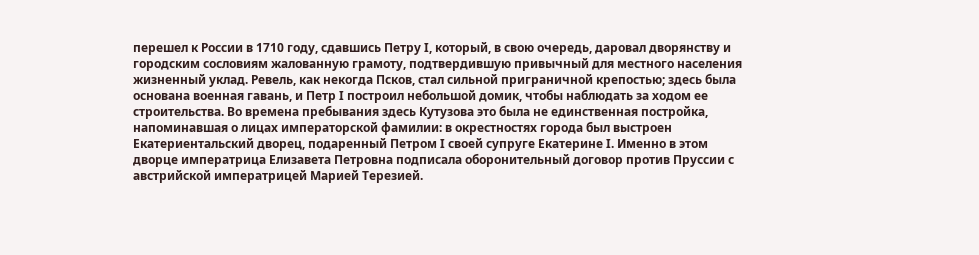перешел к России в 1710 году, сдавшись Петру I, который, в свою очередь, даровал дворянству и городским сословиям жалованную грамоту, подтвердившую привычный для местного населения жизненный уклад. Ревель, как некогда Псков, стал сильной приграничной крепостью; здесь была основана военная гавань, и Петр I построил небольшой домик, чтобы наблюдать за ходом ее строительства. Во времена пребывания здесь Кутузова это была не единственная постройка, напоминавшая о лицах императорской фамилии: в окрестностях города был выстроен Екатериентальский дворец, подаренный Петром I своей супруге Екатерине I. Именно в этом дворце императрица Елизавета Петровна подписала оборонительный договор против Пруссии с австрийской императрицей Марией Терезией.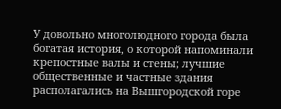У довольно многолюдного города была богатая история, о которой напоминали крепостные валы и стены; лучшие общественные и частные здания располагались на Вышгородской горе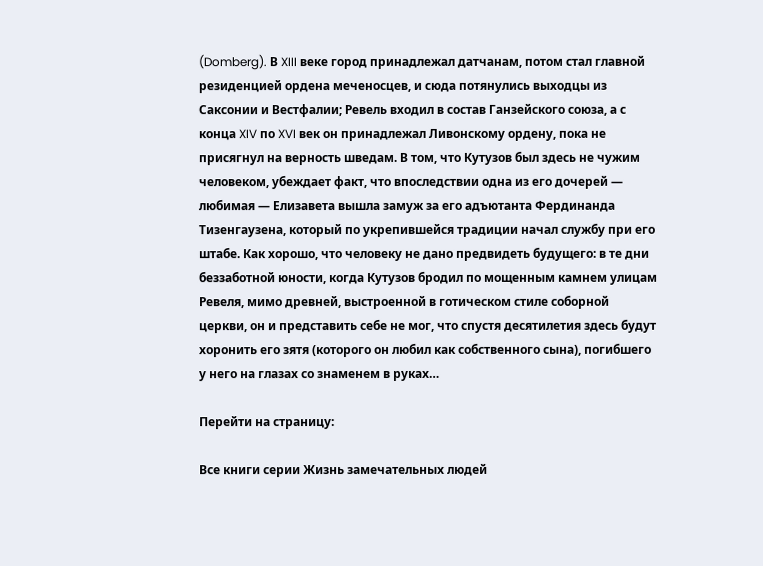(Domberg). В XIII веке город принадлежал датчанам, потом стал главной резиденцией ордена меченосцев, и сюда потянулись выходцы из Саксонии и Вестфалии; Ревель входил в состав Ганзейского союза, а с конца XIV по XVI век он принадлежал Ливонскому ордену, пока не присягнул на верность шведам. В том, что Кутузов был здесь не чужим человеком, убеждает факт, что впоследствии одна из его дочерей — любимая — Елизавета вышла замуж за его адъютанта Фердинанда Тизенгаузена, который по укрепившейся традиции начал службу при его штабе. Как хорошо, что человеку не дано предвидеть будущего: в те дни беззаботной юности, когда Кутузов бродил по мощенным камнем улицам Ревеля, мимо древней, выстроенной в готическом стиле соборной церкви, он и представить себе не мог, что спустя десятилетия здесь будут хоронить его зятя (которого он любил как собственного сына), погибшего у него на глазах со знаменем в руках…

Перейти на страницу:

Все книги серии Жизнь замечательных людей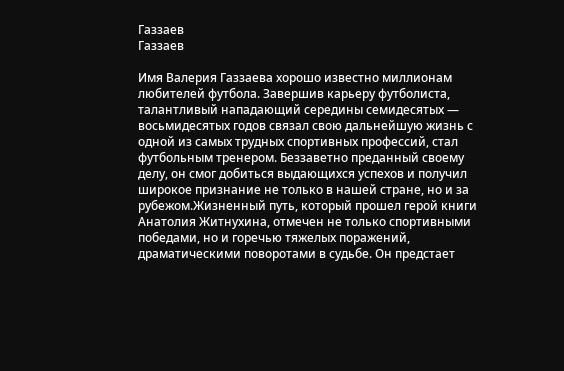Газзаев
Газзаев

Имя Валерия Газзаева хорошо известно миллионам любителей футбола. Завершив карьеру футболиста, талантливый нападающий середины семидесятых — восьмидесятых годов связал свою дальнейшую жизнь с одной из самых трудных спортивных профессий, стал футбольным тренером. Беззаветно преданный своему делу, он смог добиться выдающихся успехов и получил широкое признание не только в нашей стране, но и за рубежом.Жизненный путь, который прошел герой книги Анатолия Житнухина, отмечен не только спортивными победами, но и горечью тяжелых поражений, драматическими поворотами в судьбе. Он предстает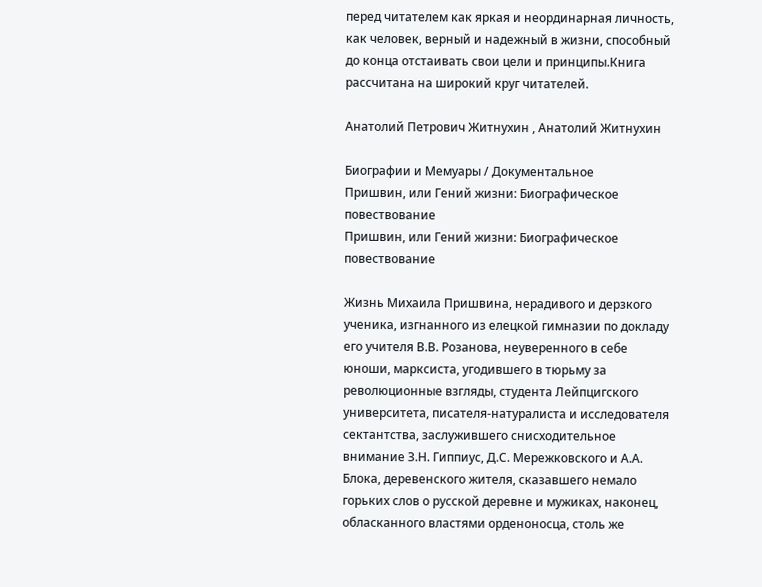перед читателем как яркая и неординарная личность, как человек, верный и надежный в жизни, способный до конца отстаивать свои цели и принципы.Книга рассчитана на широкий круг читателей.

Анатолий Петрович Житнухин , Анатолий Житнухин

Биографии и Мемуары / Документальное
Пришвин, или Гений жизни: Биографическое повествование
Пришвин, или Гений жизни: Биографическое повествование

Жизнь Михаила Пришвина, нерадивого и дерзкого ученика, изгнанного из елецкой гимназии по докладу его учителя В.В. Розанова, неуверенного в себе юноши, марксиста, угодившего в тюрьму за революционные взгляды, студента Лейпцигского университета, писателя-натуралиста и исследователя сектантства, заслужившего снисходительное внимание З.Н. Гиппиус, Д.С. Мережковского и А.А. Блока, деревенского жителя, сказавшего немало горьких слов о русской деревне и мужиках, наконец, обласканного властями орденоносца, столь же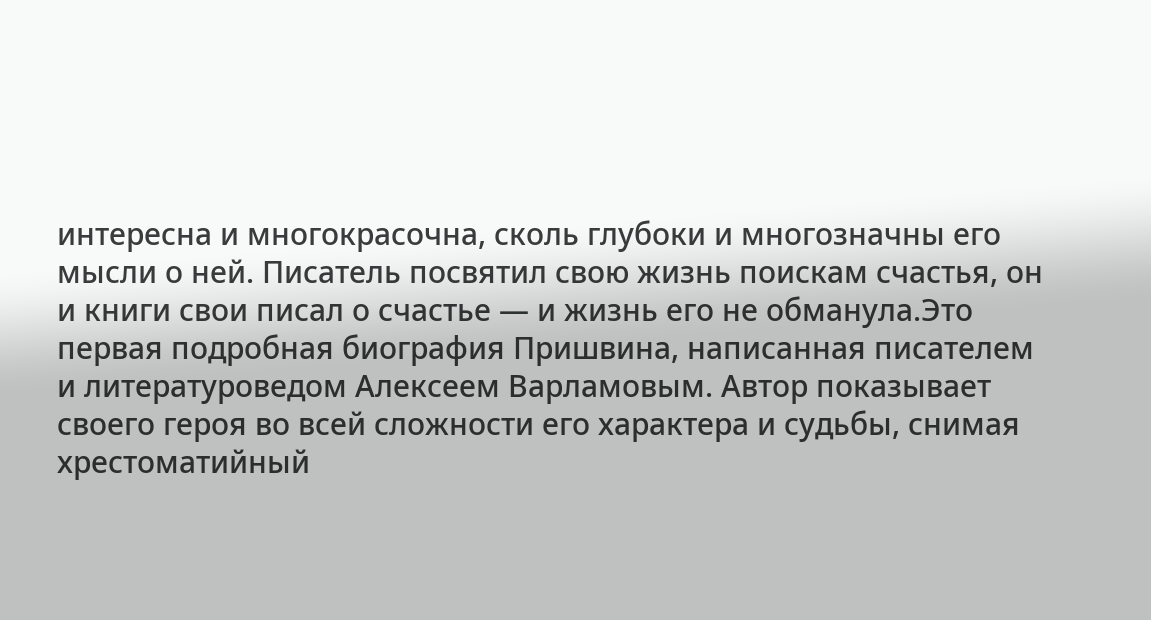интересна и многокрасочна, сколь глубоки и многозначны его мысли о ней. Писатель посвятил свою жизнь поискам счастья, он и книги свои писал о счастье — и жизнь его не обманула.Это первая подробная биография Пришвина, написанная писателем и литературоведом Алексеем Варламовым. Автор показывает своего героя во всей сложности его характера и судьбы, снимая хрестоматийный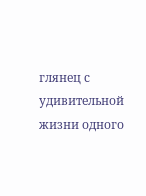глянец с удивительной жизни одного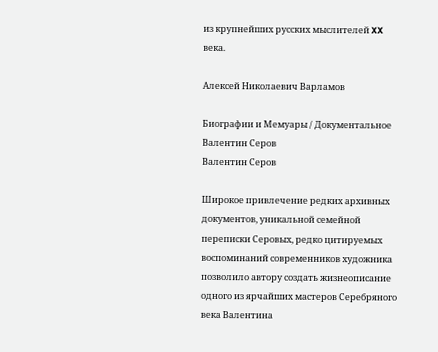из крупнейших русских мыслителей XX века.

Алексей Николаевич Варламов

Биографии и Мемуары / Документальное
Валентин Серов
Валентин Серов

Широкое привлечение редких архивных документов, уникальной семейной переписки Серовых, редко цитируемых воспоминаний современников художника позволило автору создать жизнеописание одного из ярчайших мастеров Серебряного века Валентина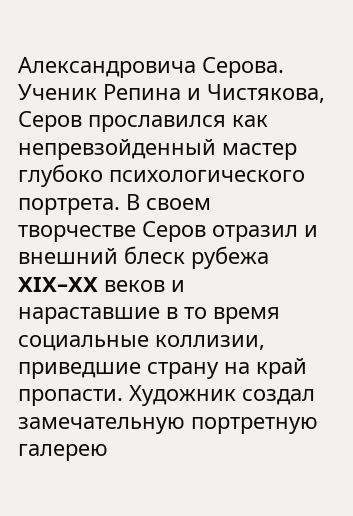Александровича Серова. Ученик Репина и Чистякова, Серов прославился как непревзойденный мастер глубоко психологического портрета. В своем творчестве Серов отразил и внешний блеск рубежа XIX–XX веков и нараставшие в то время социальные коллизии, приведшие страну на край пропасти. Художник создал замечательную портретную галерею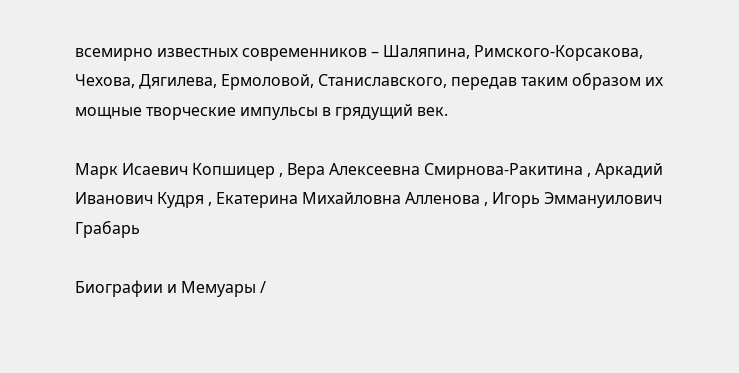всемирно известных современников – Шаляпина, Римского-Корсакова, Чехова, Дягилева, Ермоловой, Станиславского, передав таким образом их мощные творческие импульсы в грядущий век.

Марк Исаевич Копшицер , Вера Алексеевна Смирнова-Ракитина , Аркадий Иванович Кудря , Екатерина Михайловна Алленова , Игорь Эммануилович Грабарь

Биографии и Мемуары /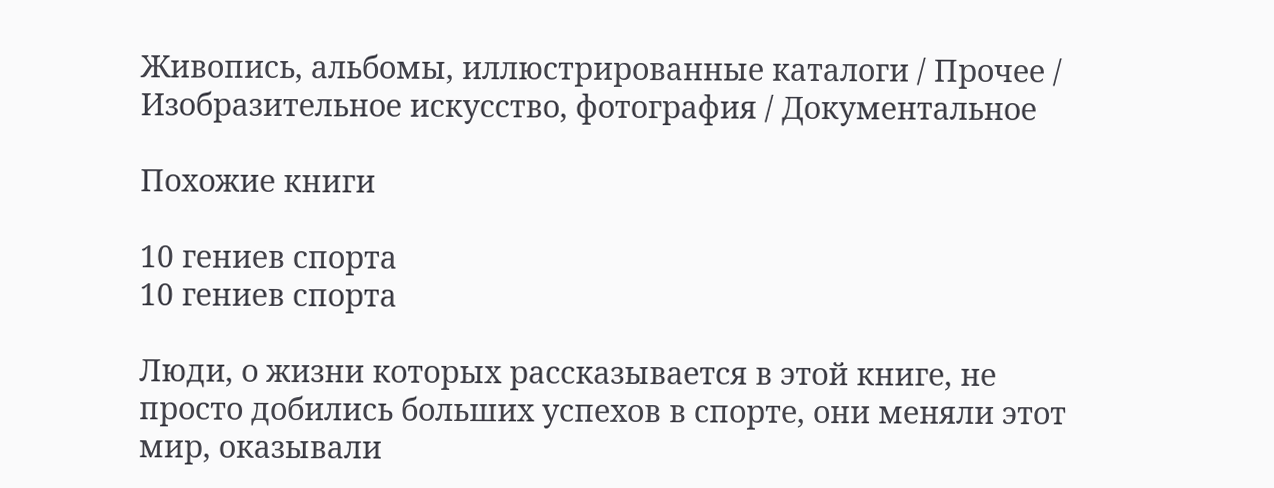Живопись, альбомы, иллюстрированные каталоги / Прочее / Изобразительное искусство, фотография / Документальное

Похожие книги

10 гениев спорта
10 гениев спорта

Люди, о жизни которых рассказывается в этой книге, не просто добились больших успехов в спорте, они меняли этот мир, оказывали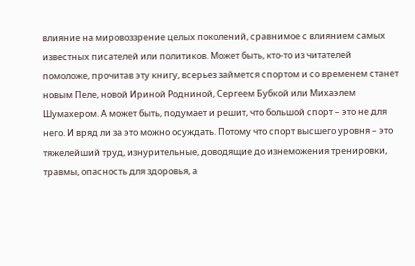влияние на мировоззрение целых поколений, сравнимое с влиянием самых известных писателей или политиков. Может быть, кто-то из читателей помоложе, прочитав эту книгу, всерьез займется спортом и со временем станет новым Пеле, новой Ириной Родниной, Сергеем Бубкой или Михаэлем Шумахером. А может быть, подумает и решит, что большой спорт – это не для него. И вряд ли за это можно осуждать. Потому что спорт высшего уровня – это тяжелейший труд, изнурительные, доводящие до изнеможения тренировки, травмы, опасность для здоровья, а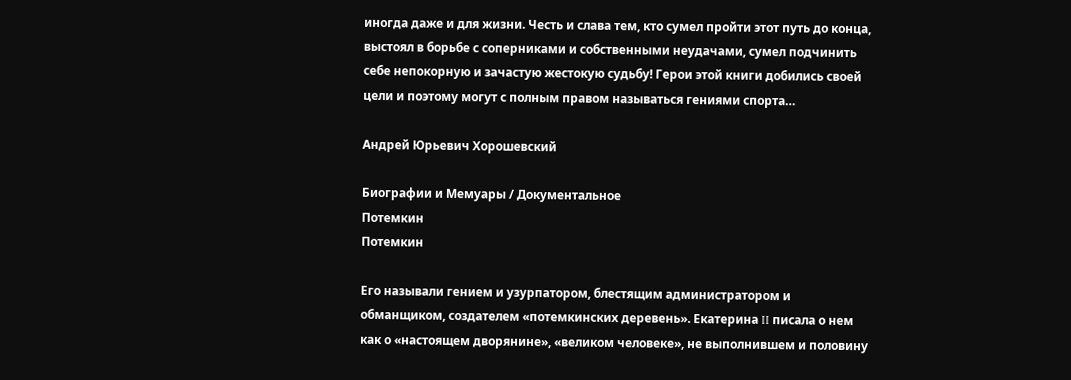иногда даже и для жизни. Честь и слава тем, кто сумел пройти этот путь до конца, выстоял в борьбе с соперниками и собственными неудачами, сумел подчинить себе непокорную и зачастую жестокую судьбу! Герои этой книги добились своей цели и поэтому могут с полным правом называться гениями спорта…

Андрей Юрьевич Хорошевский

Биографии и Мемуары / Документальное
Потемкин
Потемкин

Его называли гением и узурпатором, блестящим администратором и обманщиком, создателем «потемкинских деревень». Екатерина II писала о нем как о «настоящем дворянине», «великом человеке», не выполнившем и половину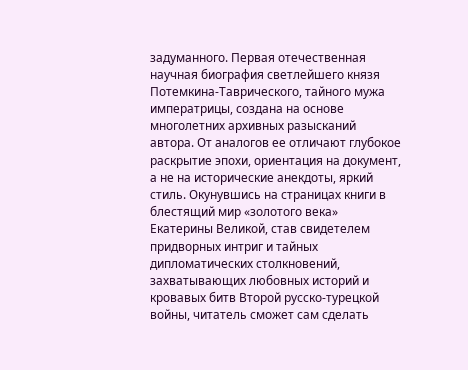задуманного. Первая отечественная научная биография светлейшего князя Потемкина-Таврического, тайного мужа императрицы, создана на основе многолетних архивных разысканий автора. От аналогов ее отличают глубокое раскрытие эпохи, ориентация на документ, а не на исторические анекдоты, яркий стиль. Окунувшись на страницах книги в блестящий мир «золотого века» Екатерины Великой, став свидетелем придворных интриг и тайных дипломатических столкновений, захватывающих любовных историй и кровавых битв Второй русско-турецкой войны, читатель сможет сам сделать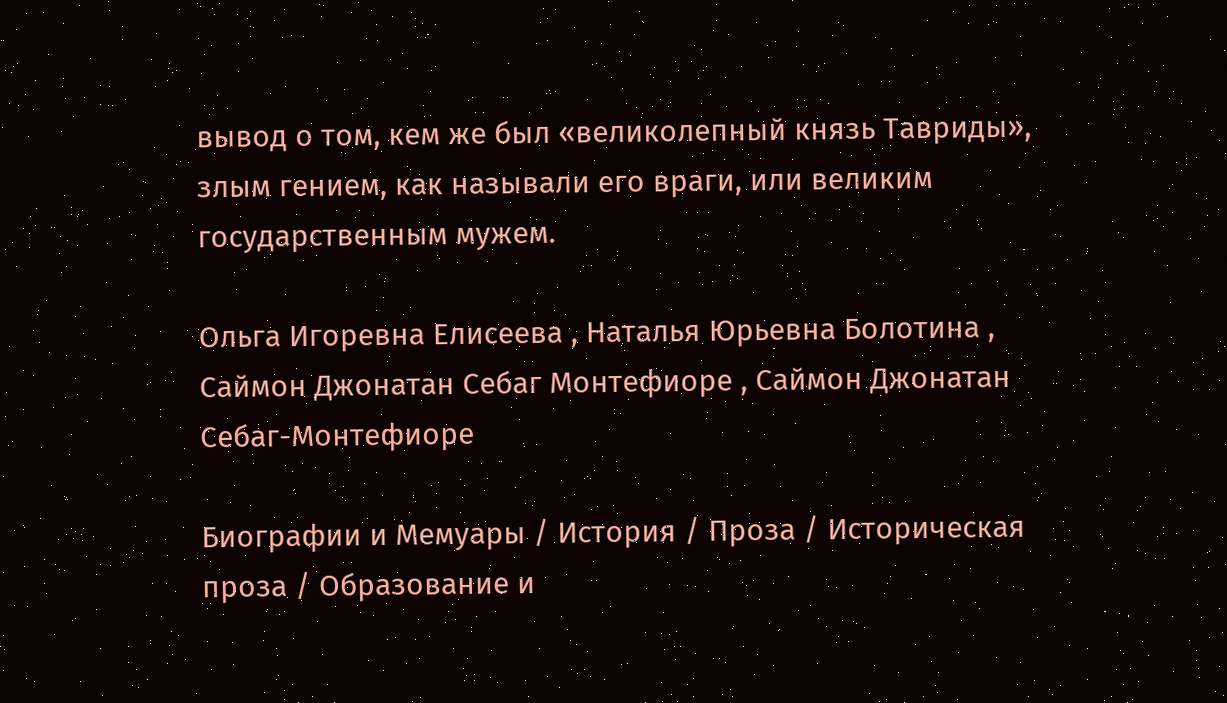вывод о том, кем же был «великолепный князь Тавриды», злым гением, как называли его враги, или великим государственным мужем.

Ольга Игоревна Елисеева , Наталья Юрьевна Болотина , Саймон Джонатан Себаг Монтефиоре , Саймон Джонатан Себаг-Монтефиоре

Биографии и Мемуары / История / Проза / Историческая проза / Образование и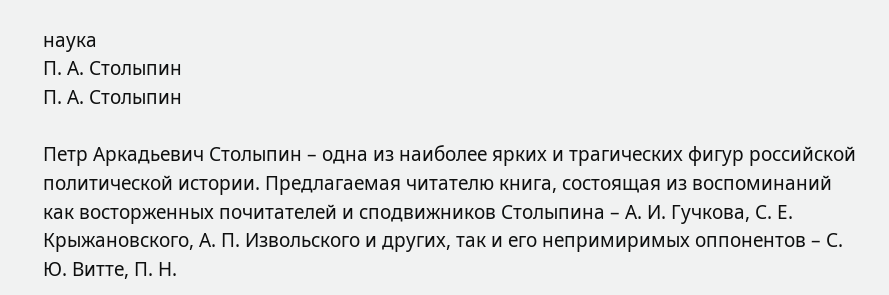наука
П. А. Столыпин
П. А. Столыпин

Петр Аркадьевич Столыпин – одна из наиболее ярких и трагических фигур российской политической истории. Предлагаемая читателю книга, состоящая из воспоминаний как восторженных почитателей и сподвижников Столыпина – А. И. Гучкова, С. Е. Крыжановского, А. П. Извольского и других, так и его непримиримых оппонентов – С. Ю. Витте, П. Н.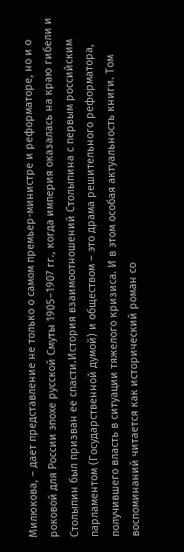Милюкова, – дает представление не только о самом премьер-министре и реформаторе, но и о роковой для России эпохе русской Смуты 1905–1907 гг., когда империя оказалась на краю гибели и Столыпин был призван ее спасти.История взаимоотношений Столыпина с первым российским парламентом (Государственной думой) и обществом – это драма решительного реформатора, получившего власть в ситуации тяжелого кризиса. И в этом особая актуальность книги. Том воспоминаний читается как исторический роман со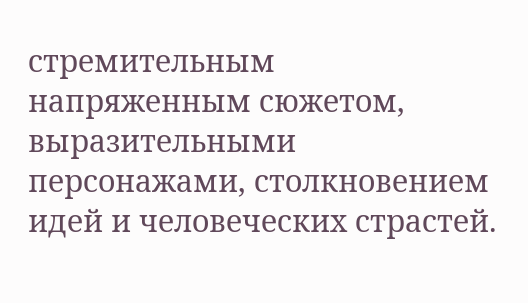стремительным напряженным сюжетом, выразительными персонажами, столкновением идей и человеческих страстей.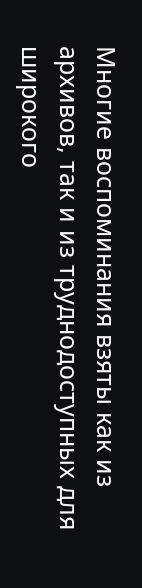Многие воспоминания взяты как из архивов, так и из труднодоступных для широкого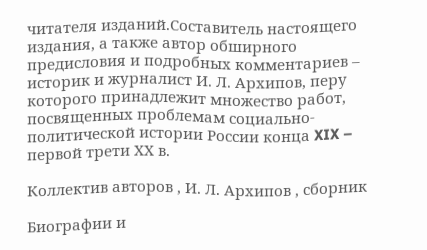читателя изданий.Составитель настоящего издания, а также автор обширного предисловия и подробных комментариев – историк и журналист И. Л. Архипов, перу которого принадлежит множество работ, посвященных проблемам социально-политической истории России конца XIX – первой трети ХХ в.

Коллектив авторов , И. Л. Архипов , сборник

Биографии и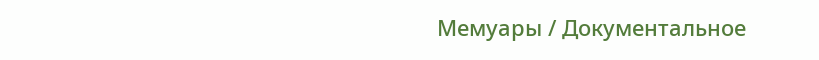Мемуары / Документальное